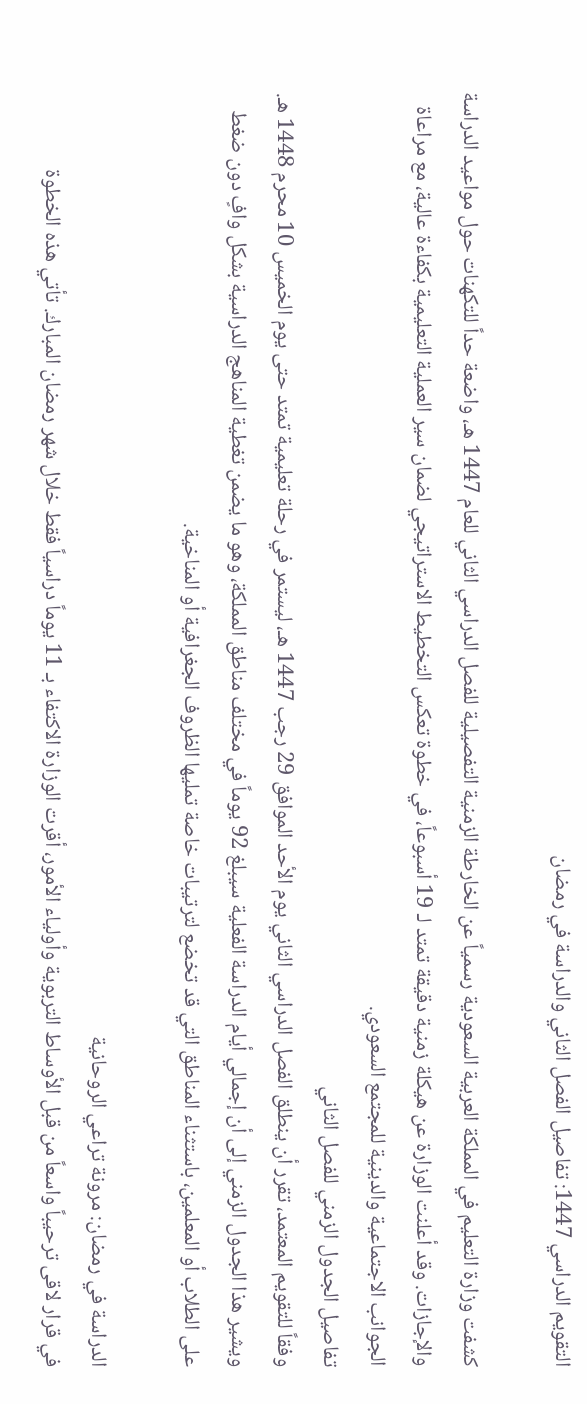التقويم الدراسي 1447: تفاصيل الفصل الثاني والدراسة في رمضان

كشفت وزارة التعليم في المملكة العربية السعودية رسمياً عن الخارطة الزمنية التفصيلية للفصل الدراسي الثاني للعام 1447 هـ، واضعة حداً للتكهنات حول مواعيد الدراسة والإجازات. وقد أعلنت الوزارة عن هيكلة زمنية دقيقة تمتد لـ 19 أسبوعاً، في خطوة تعكس التخطيط الاستراتيجي لضمان سير العملية التعليمية بكفاءة عالية، مع مراعاة الجوانب الاجتماعية والدينية للمجتمع السعودي.
تفاصيل الجدول الزمني للفصل الثاني
وفقاً للتقويم المعتمد، تقرر أن ينطلق الفصل الدراسي الثاني يوم الأحد الموافق 29 رجب 1447 هـ، ليستمر في رحلة تعليمية تمتد حتى يوم الخميس 10 محرم 1448 هـ. ويشير هذا الجدول الزمني إلى أن إجمالي أيام الدراسة الفعلية سيبلغ 92 يوماً في مختلف مناطق المملكة، وهو ما يضمن تغطية المناهج الدراسية بشكل وافٍ دون ضغط على الطلاب أو المعلمين، باستثناء المناطق التي قد تخضع لترتيبات خاصة تمليها الظروف الجغرافية أو المناخية.

الدراسة في رمضان: مرونة تراعي الروحانية
في قرار لاقى ترحيباً واسعاً من قبل الأوساط التربوية وأولياء الأمور، أقرت الوزارة الاكتفاء بـ 11 يوماً دراسياً فقط خلال شهر رمضان المبارك. تأتي هذه الخطوة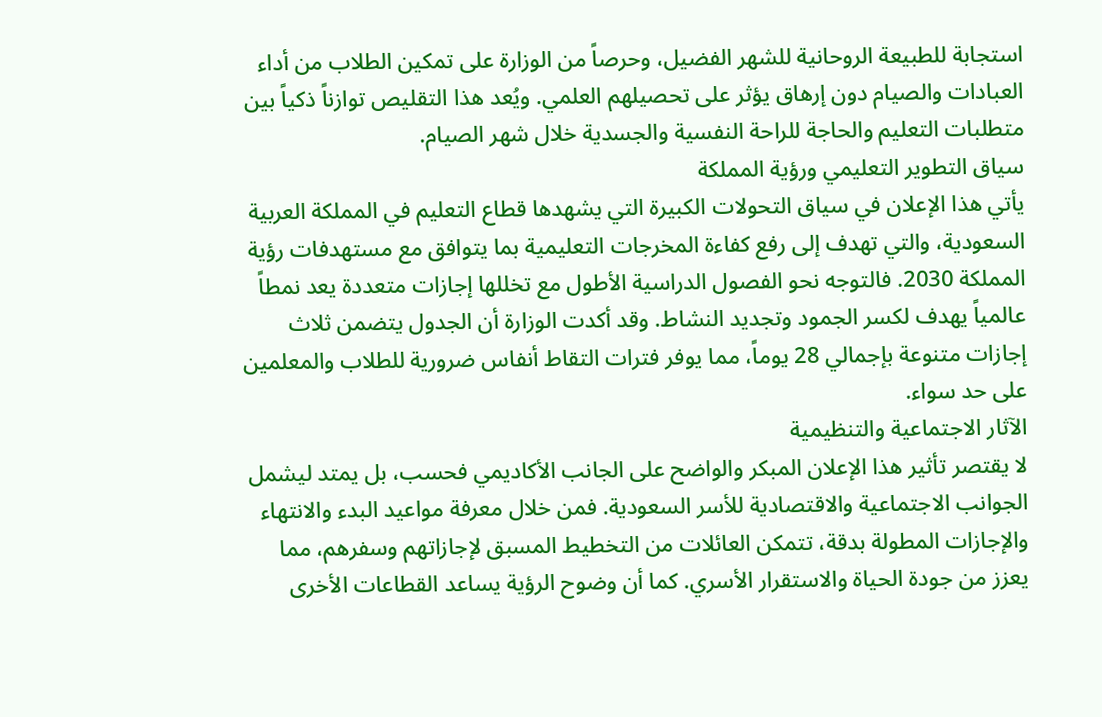استجابة للطبيعة الروحانية للشهر الفضيل، وحرصاً من الوزارة على تمكين الطلاب من أداء العبادات والصيام دون إرهاق يؤثر على تحصيلهم العلمي. ويُعد هذا التقليص توازناً ذكياً بين متطلبات التعليم والحاجة للراحة النفسية والجسدية خلال شهر الصيام.
سياق التطوير التعليمي ورؤية المملكة
يأتي هذا الإعلان في سياق التحولات الكبيرة التي يشهدها قطاع التعليم في المملكة العربية السعودية، والتي تهدف إلى رفع كفاءة المخرجات التعليمية بما يتوافق مع مستهدفات رؤية المملكة 2030. فالتوجه نحو الفصول الدراسية الأطول مع تخللها إجازات متعددة يعد نمطاً عالمياً يهدف لكسر الجمود وتجديد النشاط. وقد أكدت الوزارة أن الجدول يتضمن ثلاث إجازات متنوعة بإجمالي 28 يوماً، مما يوفر فترات التقاط أنفاس ضرورية للطلاب والمعلمين على حد سواء.
الآثار الاجتماعية والتنظيمية
لا يقتصر تأثير هذا الإعلان المبكر والواضح على الجانب الأكاديمي فحسب، بل يمتد ليشمل الجوانب الاجتماعية والاقتصادية للأسر السعودية. فمن خلال معرفة مواعيد البدء والانتهاء والإجازات المطولة بدقة، تتمكن العائلات من التخطيط المسبق لإجازاتهم وسفرهم، مما يعزز من جودة الحياة والاستقرار الأسري. كما أن وضوح الرؤية يساعد القطاعات الأخرى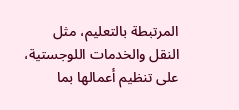المرتبطة بالتعليم، مثل النقل والخدمات اللوجستية، على تنظيم أعمالها بما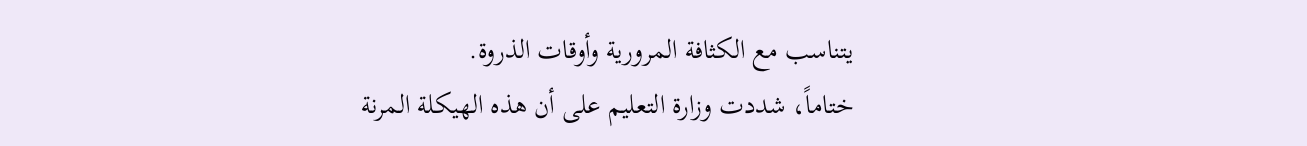يتناسب مع الكثافة المرورية وأوقات الذروة.
ختاماً، شددت وزارة التعليم على أن هذه الهيكلة المرنة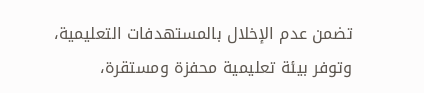تضمن عدم الإخلال بالمستهدفات التعليمية، وتوفر بيئة تعليمية محفزة ومستقرة،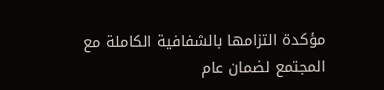مؤكدة التزامها بالشفافية الكاملة مع المجتمع لضمان عام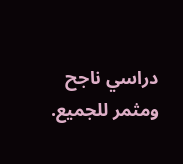دراسي ناجح ومثمر للجميع.